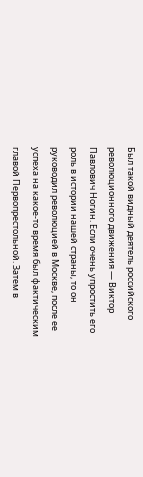Был такой видный деятель российского революционного движения — Виктор Павлович Ногин. Если очень упростить его роль в истории нашей страны, то он руководил революцией в Москве, после ее успеха на какое-то время был фактическим главой Первопрестольной. Затем в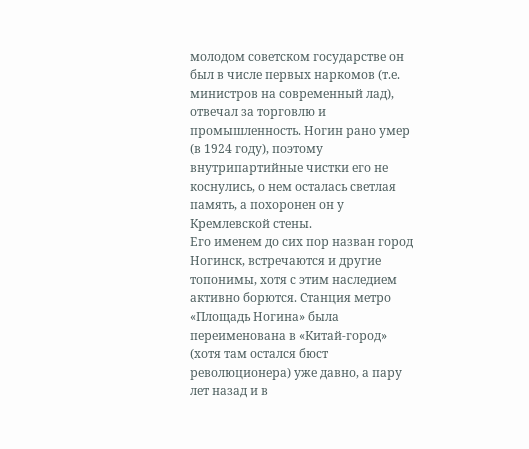молодом советском государстве он был в числе первых наркомов (т.е. министров на современный лад), отвечал за торговлю и промышленность. Ногин рано умер (в 1924 году), поэтому внутрипартийные чистки его не коснулись, о нем осталась светлая память, а похоронен он у Кремлевской стены.
Его именем до сих пор назван город Ногинск, встречаются и другие топонимы, хотя с этим наследием активно борются. Станция метро «Площадь Ногина» была переименована в «Китай-город» (хотя там остался бюст революционера) уже давно, а пару лет назад и в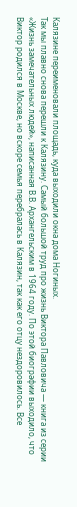Калязине переименовали площадь, куда выходили окна дома Ногиных.
Так мы плавно снова перешли к Калязину. Самый большой труд про жизнь Виктора Павловича — книга из серии «Жизнь замечательных людей», написанная В.В. Архангельским в 1964 году. По этой биографии выходило, что Виктор родился в Москве, но вскоре семья перебралась в Калязин, так как его отцу нездоровилось. Все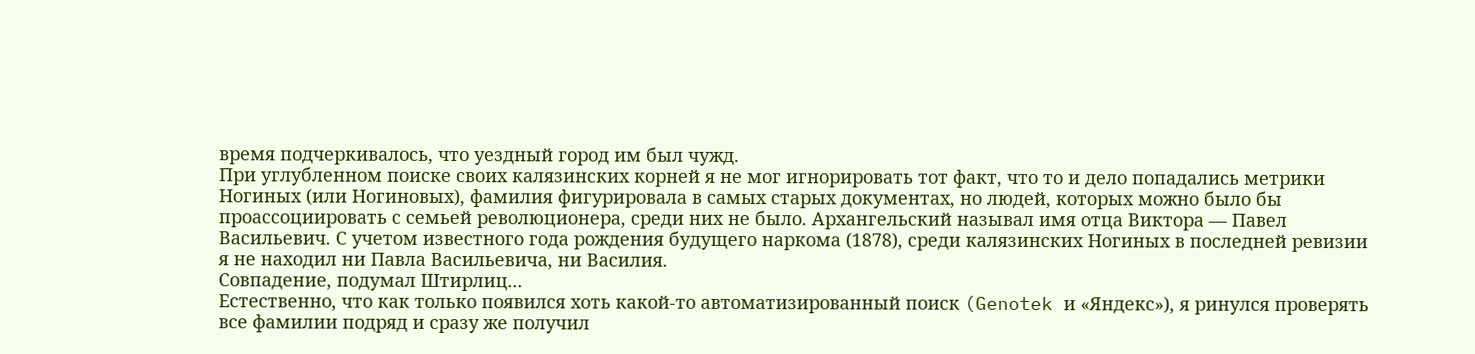время подчеркивалось, что уездный город им был чужд.
При углубленном поиске своих калязинских корней я не мог игнорировать тот факт, что то и дело попадались метрики Ногиных (или Ногиновых), фамилия фигурировала в самых старых документах, но людей, которых можно было бы проассоциировать с семьей революционера, среди них не было. Архангельский называл имя отца Виктора — Павел Васильевич. С учетом известного года рождения будущего наркома (1878), среди калязинских Ногиных в последней ревизии я не находил ни Павла Васильевича, ни Василия.
Совпадение, подумал Штирлиц...
Естественно, что как только появился хоть какой-то автоматизированный поиск (Genotek и «Яндекс»), я ринулся проверять все фамилии подряд и сразу же получил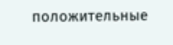положительные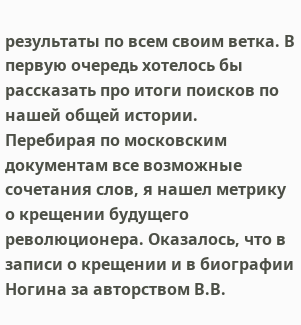результаты по всем своим ветка. В первую очередь хотелось бы рассказать про итоги поисков по нашей общей истории.
Перебирая по московским документам все возможные сочетания слов, я нашел метрику о крещении будущего революционера. Оказалось, что в записи о крещении и в биографии Ногина за авторством В.В.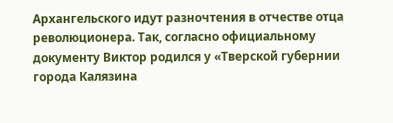Архангельского идут разночтения в отчестве отца революционера. Так, согласно официальному документу Виктор родился у «Тверской губернии города Калязина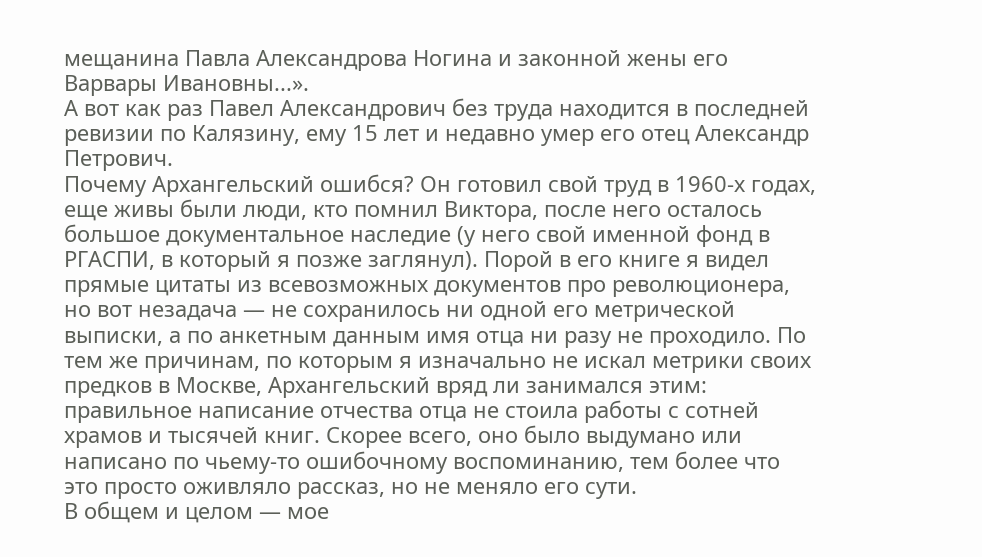мещанина Павла Александрова Ногина и законной жены его Варвары Ивановны...».
А вот как раз Павел Александрович без труда находится в последней ревизии по Калязину, ему 15 лет и недавно умер его отец Александр Петрович.
Почему Архангельский ошибся? Он готовил свой труд в 1960-х годах, еще живы были люди, кто помнил Виктора, после него осталось большое документальное наследие (у него свой именной фонд в РГАСПИ, в который я позже заглянул). Порой в его книге я видел прямые цитаты из всевозможных документов про революционера, но вот незадача — не сохранилось ни одной его метрической выписки, а по анкетным данным имя отца ни разу не проходило. По тем же причинам, по которым я изначально не искал метрики своих предков в Москве, Архангельский вряд ли занимался этим: правильное написание отчества отца не стоила работы с сотней храмов и тысячей книг. Скорее всего, оно было выдумано или написано по чьему-то ошибочному воспоминанию, тем более что это просто оживляло рассказ, но не меняло его сути.
В общем и целом — мое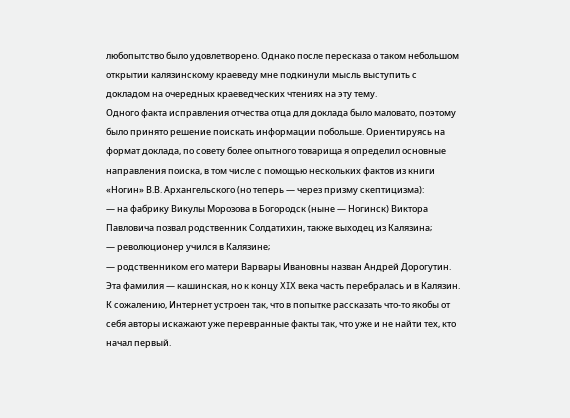любопытство было удовлетворено. Однако после пересказа о таком небольшом открытии калязинскому краеведу мне подкинули мысль выступить с докладом на очередных краеведческих чтениях на эту тему.
Одного факта исправления отчества отца для доклада было маловато, поэтому было принято решение поискать информации побольше. Ориентируясь на формат доклада, по совету более опытного товарища я определил основные направления поиска, в том числе с помощью нескольких фактов из книги «Ногин» В.В. Архангельского (но теперь — через призму скептицизма):
— на фабрику Викулы Морозова в Богородск (ныне — Ногинск) Виктора Павловича позвал родственник Солдатихин, также выходец из Калязина;
— революционер учился в Калязине;
— родственником его матери Варвары Ивановны назван Андрей Дорогутин. Эта фамилия — кашинская, но к концу XIX века часть перебралась и в Калязин.
К сожалению, Интернет устроен так, что в попытке рассказать что-то якобы от себя авторы искажают уже перевранные факты так, что уже и не найти тех, кто начал первый.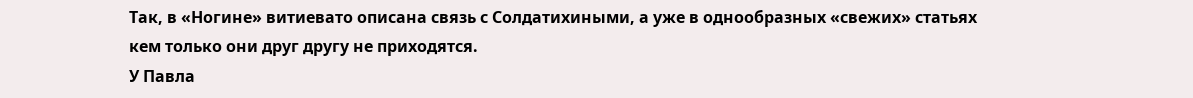Так, в «Ногине» витиевато описана связь с Солдатихиными, а уже в однообразных «свежих» статьях кем только они друг другу не приходятся.
У Павла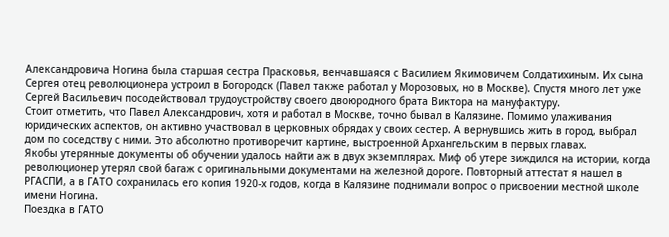Александровича Ногина была старшая сестра Прасковья, венчавшаяся с Василием Якимовичем Солдатихиным. Их сына Сергея отец революционера устроил в Богородск (Павел также работал у Морозовых, но в Москве). Спустя много лет уже Сергей Васильевич посодействовал трудоустройству своего двоюродного брата Виктора на мануфактуру.
Стоит отметить, что Павел Александрович, хотя и работал в Москве, точно бывал в Калязине. Помимо улаживания юридических аспектов, он активно участвовал в церковных обрядах у своих сестер. А вернувшись жить в город, выбрал дом по соседству с ними. Это абсолютно противоречит картине, выстроенной Архангельским в первых главах.
Якобы утерянные документы об обучении удалось найти аж в двух экземплярах. Миф об утере зиждился на истории, когда революционер утерял свой багаж с оригинальными документами на железной дороге. Повторный аттестат я нашел в РГАСПИ, а в ГАТО сохранилась его копия 1920-х годов, когда в Калязине поднимали вопрос о присвоении местной школе имени Ногина.
Поездка в ГАТО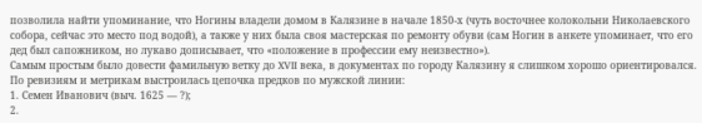позволила найти упоминание, что Ногины владели домом в Калязине в начале 1850-х (чуть восточнее колокольни Николаевского собора, сейчас это место под водой), а также у них была своя мастерская по ремонту обуви (сам Ногин в анкете упоминает, что его дед был сапожником, но лукаво дописывает, что «положение в профессии ему неизвестно»).
Самым простым было довести фамильную ветку до XVII века, в документах по городу Калязину я слишком хорошо ориентировался.
По ревизиям и метрикам выстроилась цепочка предков по мужской линии:
1. Семен Иванович (выч. 1625 — ?);
2.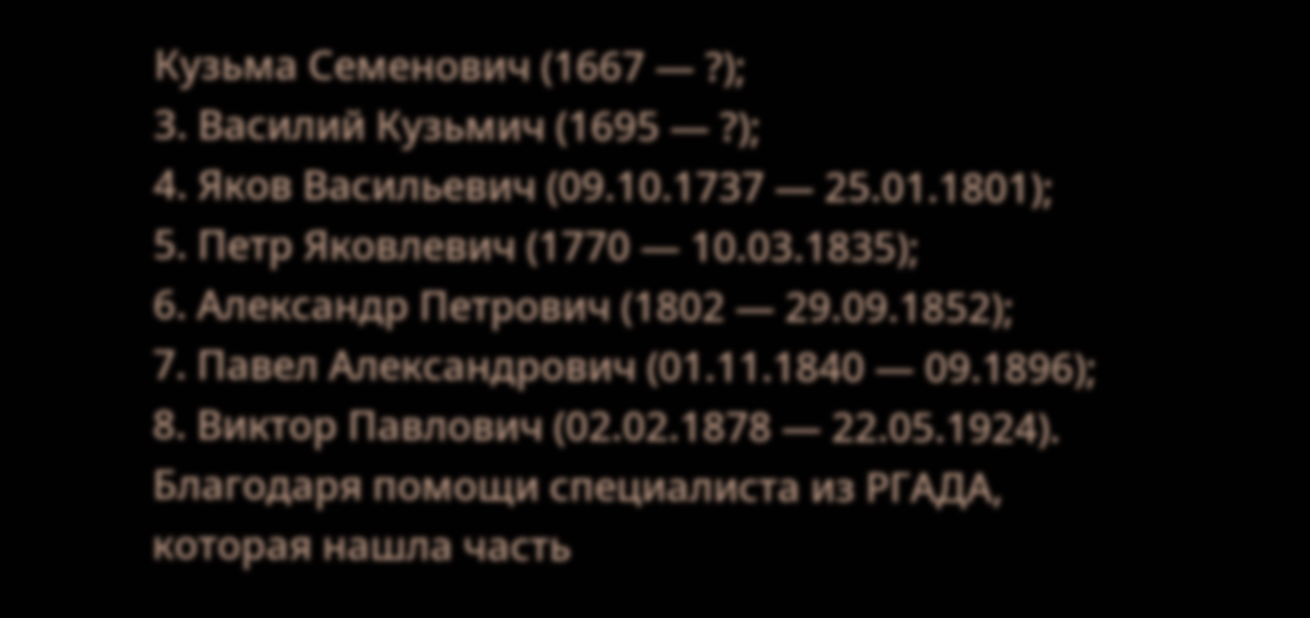Кузьма Семенович (1667 — ?);
3. Василий Кузьмич (1695 — ?);
4. Яков Васильевич (09.10.1737 — 25.01.1801);
5. Петр Яковлевич (1770 — 10.03.1835);
6. Александр Петрович (1802 — 29.09.1852);
7. Павел Александрович (01.11.1840 — 09.1896);
8. Виктор Павлович (02.02.1878 — 22.05.1924).
Благодаря помощи специалиста из РГАДА, которая нашла часть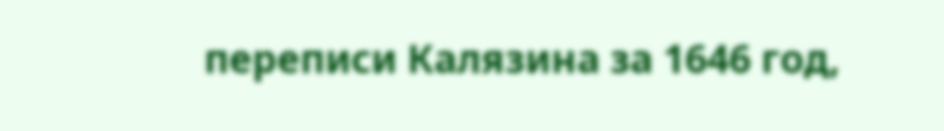переписи Калязина за 1646 год,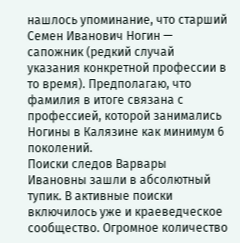нашлось упоминание, что старший Семен Иванович Ногин — сапожник (редкий случай указания конкретной профессии в то время). Предполагаю, что фамилия в итоге связана с профессией, которой занимались Ногины в Калязине как минимум 6 поколений.
Поиски следов Варвары Ивановны зашли в абсолютный тупик. В активные поиски включилось уже и краеведческое сообщество. Огромное количество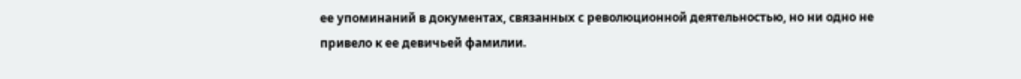ее упоминаний в документах, связанных с революционной деятельностью, но ни одно не привело к ее девичьей фамилии.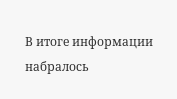В итоге информации набралось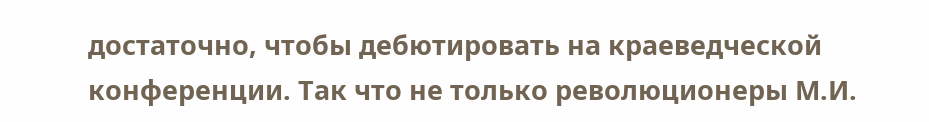достаточно, чтобы дебютировать на краеведческой конференции. Так что не только революционеры М.И.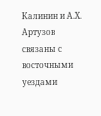Калинин и А.Х. Артузов связаны с восточными уездами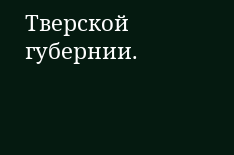Тверской губернии.